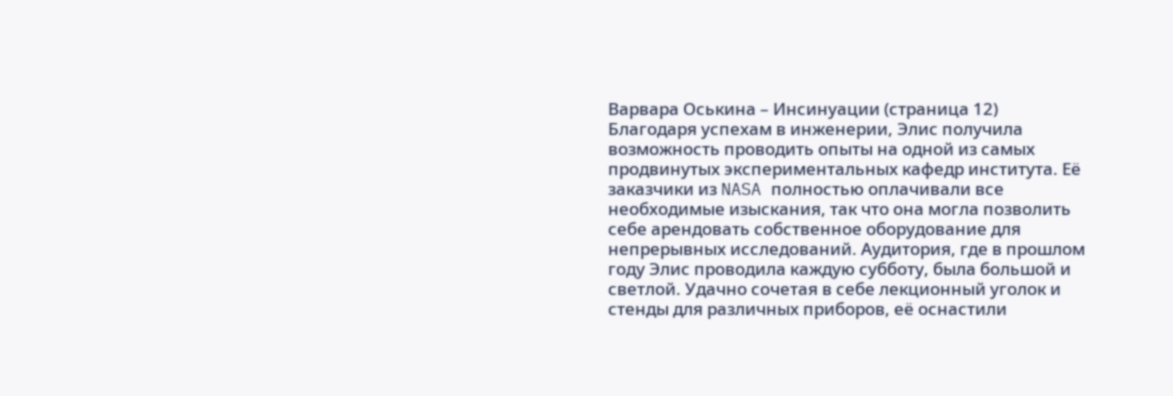Варвара Оськина – Инсинуации (страница 12)
Благодаря успехам в инженерии, Элис получила возможность проводить опыты на одной из самых продвинутых экспериментальных кафедр института. Её заказчики из NASA полностью оплачивали все необходимые изыскания, так что она могла позволить себе арендовать собственное оборудование для непрерывных исследований. Аудитория, где в прошлом году Элис проводила каждую субботу, была большой и светлой. Удачно сочетая в себе лекционный уголок и стенды для различных приборов, её оснастили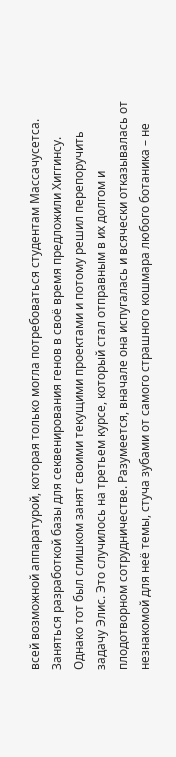всей возможной аппаратурой, которая только могла потребоваться студентам Массачусетса.
Заняться разработкой базы для секвенирования генов в своё время предложили Хиггинсу. Однако тот был слишком занят своими текущими проектами и потому решил перепоручить задачу Элис. Это случилось на третьем курсе, который стал отправным в их долгом и плодотворном сотрудничестве. Разумеется, вначале она испугалась и всячески отказывалась от незнакомой для неё темы, стуча зубами от самого страшного кошмара любого ботаника – не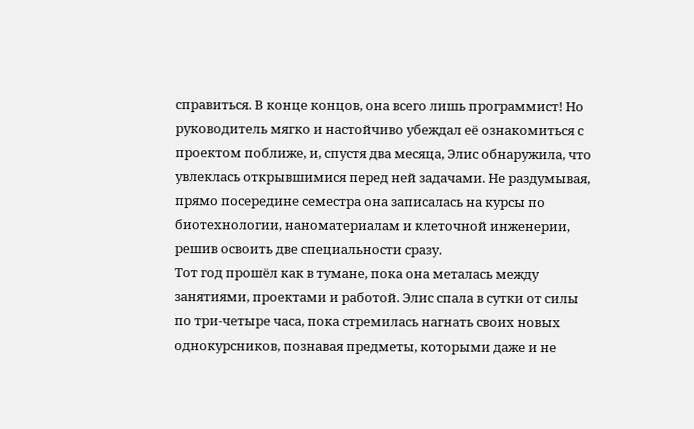справиться. В конце концов, она всего лишь программист! Но руководитель мягко и настойчиво убеждал её ознакомиться с проектом поближе, и, спустя два месяца, Элис обнаружила, что увлеклась открывшимися перед ней задачами. Не раздумывая, прямо посередине семестра она записалась на курсы по биотехнологии, наноматериалам и клеточной инженерии, решив освоить две специальности сразу.
Тот год прошёл как в тумане, пока она металась между занятиями, проектами и работой. Элис спала в сутки от силы по три-четыре часа, пока стремилась нагнать своих новых однокурсников, познавая предметы, которыми даже и не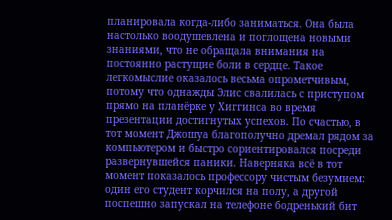планировала когда-либо заниматься. Она была настолько воодушевлена и поглощена новыми знаниями, что не обращала внимания на постоянно растущие боли в сердце. Такое легкомыслие оказалось весьма опрометчивым, потому что однажды Элис свалилась с приступом прямо на планёрке у Хиггинса во время презентации достигнутых успехов. По счастью, в тот момент Джошуа благополучно дремал рядом за компьютером и быстро сориентировался посреди развернувшейся паники. Наверняка всё в тот момент показалось профессору чистым безумием: один его студент корчился на полу, а другой поспешно запускал на телефоне бодренький бит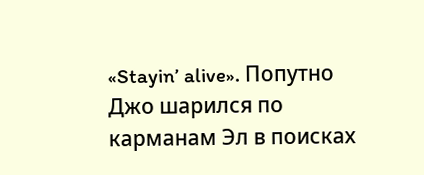«Stayin’ alive». Попутно Джо шарился по карманам Эл в поисках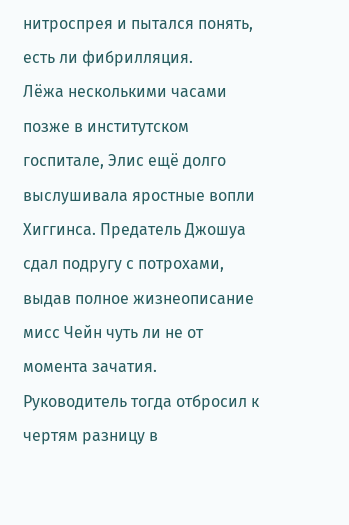нитроспрея и пытался понять, есть ли фибрилляция.
Лёжа несколькими часами позже в институтском госпитале, Элис ещё долго выслушивала яростные вопли Хиггинса. Предатель Джошуа сдал подругу с потрохами, выдав полное жизнеописание мисс Чейн чуть ли не от момента зачатия. Руководитель тогда отбросил к чертям разницу в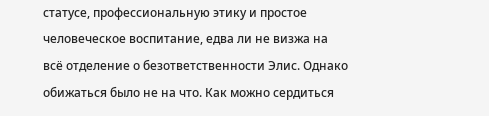статусе, профессиональную этику и простое человеческое воспитание, едва ли не визжа на всё отделение о безответственности Элис. Однако обижаться было не на что. Как можно сердиться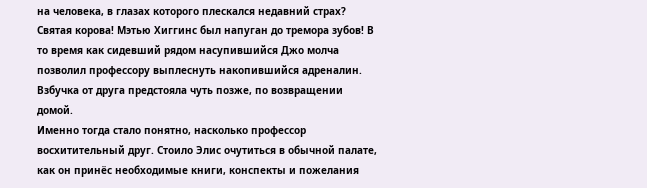на человека, в глазах которого плескался недавний страх? Святая корова! Мэтью Хиггинс был напуган до тремора зубов! В то время как сидевший рядом насупившийся Джо молча позволил профессору выплеснуть накопившийся адреналин. Взбучка от друга предстояла чуть позже, по возвращении домой.
Именно тогда стало понятно, насколько профессор восхитительный друг. Стоило Элис очутиться в обычной палате, как он принёс необходимые книги, конспекты и пожелания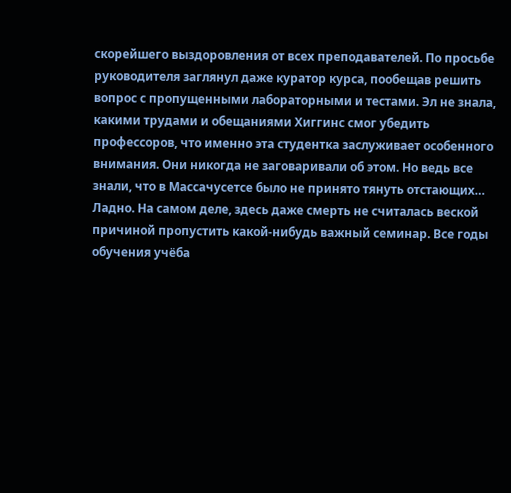скорейшего выздоровления от всех преподавателей. По просьбе руководителя заглянул даже куратор курса, пообещав решить вопрос с пропущенными лабораторными и тестами. Эл не знала, какими трудами и обещаниями Хиггинс смог убедить профессоров, что именно эта студентка заслуживает особенного внимания. Они никогда не заговаривали об этом. Но ведь все знали, что в Массачусетсе было не принято тянуть отстающих… Ладно. На самом деле, здесь даже смерть не считалась веской причиной пропустить какой-нибудь важный семинар. Все годы обучения учёба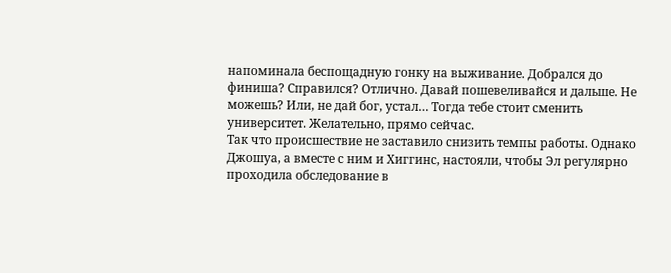напоминала беспощадную гонку на выживание. Добрался до финиша? Справился? Отлично. Давай пошевеливайся и дальше. Не можешь? Или, не дай бог, устал… Тогда тебе стоит сменить университет. Желательно, прямо сейчас.
Так что происшествие не заставило снизить темпы работы. Однако Джошуа, а вместе с ним и Хиггинс, настояли, чтобы Эл регулярно проходила обследование в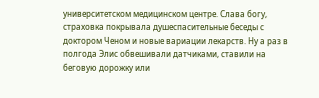университетском медицинском центре. Слава богу, страховка покрывала душеспасительные беседы с доктором Ченом и новые вариации лекарств. Ну а раз в полгода Элис обвешивали датчиками, ставили на беговую дорожку или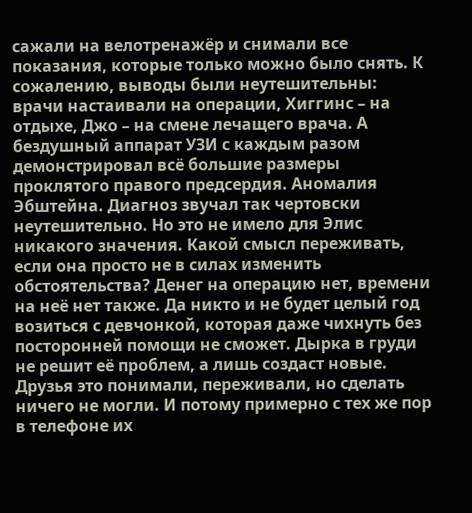сажали на велотренажёр и снимали все показания, которые только можно было снять. К сожалению, выводы были неутешительны: врачи настаивали на операции, Хиггинс – на отдыхе, Джо – на смене лечащего врача. А бездушный аппарат УЗИ с каждым разом демонстрировал всё большие размеры проклятого правого предсердия. Аномалия Эбштейна. Диагноз звучал так чертовски неутешительно. Но это не имело для Элис никакого значения. Какой смысл переживать, если она просто не в силах изменить обстоятельства? Денег на операцию нет, времени на неё нет также. Да никто и не будет целый год возиться с девчонкой, которая даже чихнуть без посторонней помощи не сможет. Дырка в груди не решит её проблем, а лишь создаст новые. Друзья это понимали, переживали, но сделать ничего не могли. И потому примерно с тех же пор в телефоне их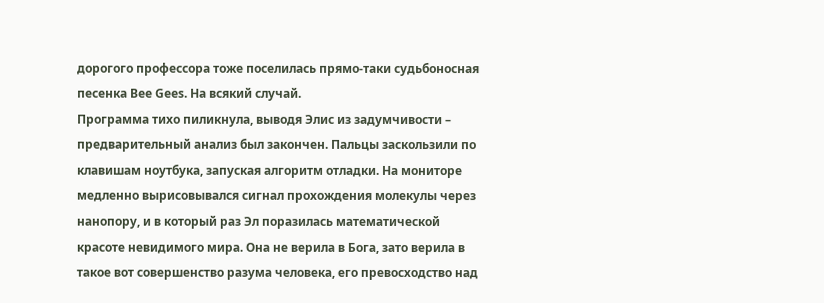дорогого профессора тоже поселилась прямо-таки судьбоносная песенка Bee Gees. На всякий случай.
Программа тихо пиликнула, выводя Элис из задумчивости – предварительный анализ был закончен. Пальцы заскользили по клавишам ноутбука, запуская алгоритм отладки. На мониторе медленно вырисовывался сигнал прохождения молекулы через нанопору, и в который раз Эл поразилась математической красоте невидимого мира. Она не верила в Бога, зато верила в такое вот совершенство разума человека, его превосходство над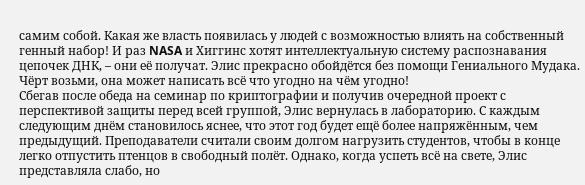самим собой. Какая же власть появилась у людей с возможностью влиять на собственный генный набор! И раз NASA и Хиггинс хотят интеллектуальную систему распознавания цепочек ДНК, – они её получат. Элис прекрасно обойдётся без помощи Гениального Мудака. Чёрт возьми, она может написать всё что угодно на чём угодно!
Сбегав после обеда на семинар по криптографии и получив очередной проект с перспективой защиты перед всей группой, Элис вернулась в лабораторию. С каждым следующим днём становилось яснее, что этот год будет ещё более напряжённым, чем предыдущий. Преподаватели считали своим долгом нагрузить студентов, чтобы в конце легко отпустить птенцов в свободный полёт. Однако, когда успеть всё на свете, Элис представляла слабо, но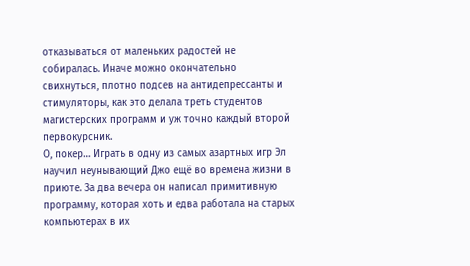отказываться от маленьких радостей не собиралась. Иначе можно окончательно свихнуться, плотно подсев на антидепрессанты и стимуляторы, как это делала треть студентов магистерских программ и уж точно каждый второй первокурсник.
О, покер… Играть в одну из самых азартных игр Эл научил неунывающий Джо ещё во времена жизни в приюте. За два вечера он написал примитивную программу, которая хоть и едва работала на старых компьютерах в их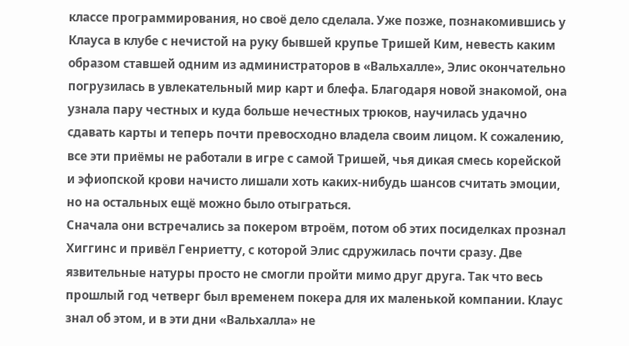классе программирования, но своё дело сделала. Уже позже, познакомившись у Клауса в клубе с нечистой на руку бывшей крупье Тришей Ким, невесть каким образом ставшей одним из администраторов в «Вальхалле», Элис окончательно погрузилась в увлекательный мир карт и блефа. Благодаря новой знакомой, она узнала пару честных и куда больше нечестных трюков, научилась удачно сдавать карты и теперь почти превосходно владела своим лицом. К сожалению, все эти приёмы не работали в игре с самой Тришей, чья дикая смесь корейской и эфиопской крови начисто лишали хоть каких-нибудь шансов считать эмоции, но на остальных ещё можно было отыграться.
Сначала они встречались за покером втроём, потом об этих посиделках прознал Хиггинс и привёл Генриетту, с которой Элис сдружилась почти сразу. Две язвительные натуры просто не смогли пройти мимо друг друга. Так что весь прошлый год четверг был временем покера для их маленькой компании. Клаус знал об этом, и в эти дни «Вальхалла» не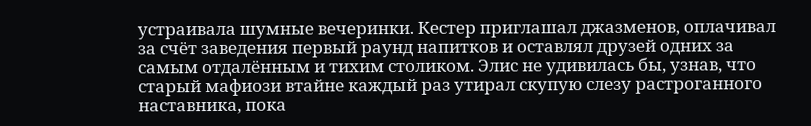устраивала шумные вечеринки. Кестер приглашал джазменов, оплачивал за счёт заведения первый раунд напитков и оставлял друзей одних за самым отдалённым и тихим столиком. Элис не удивилась бы, узнав, что старый мафиози втайне каждый раз утирал скупую слезу растроганного наставника, пока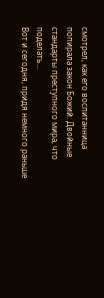смотрел, как его воспитанница попирала закон Божий. Двойные стандарты преступного мира, что поделать…
Вот и сегодня, придя немного раньше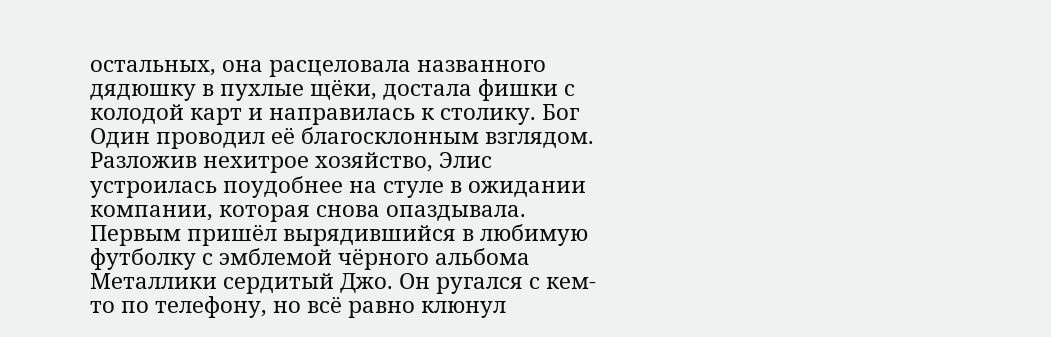остальных, она расцеловала названного дядюшку в пухлые щёки, достала фишки с колодой карт и направилась к столику. Бог Один проводил её благосклонным взглядом. Разложив нехитрое хозяйство, Элис устроилась поудобнее на стуле в ожидании компании, которая снова опаздывала. Первым пришёл вырядившийся в любимую футболку с эмблемой чёрного альбома Металлики сердитый Джо. Он ругался с кем-то по телефону, но всё равно клюнул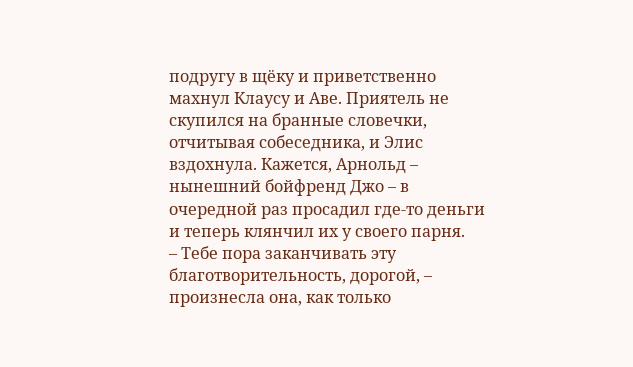подругу в щёку и приветственно махнул Клаусу и Аве. Приятель не скупился на бранные словечки, отчитывая собеседника, и Элис вздохнула. Кажется, Арнольд – нынешний бойфренд Джо – в очередной раз просадил где-то деньги и теперь клянчил их у своего парня.
– Тебе пора заканчивать эту благотворительность, дорогой, – произнесла она, как только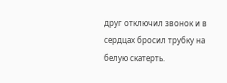друг отключил звонок и в сердцах бросил трубку на белую скатерть.